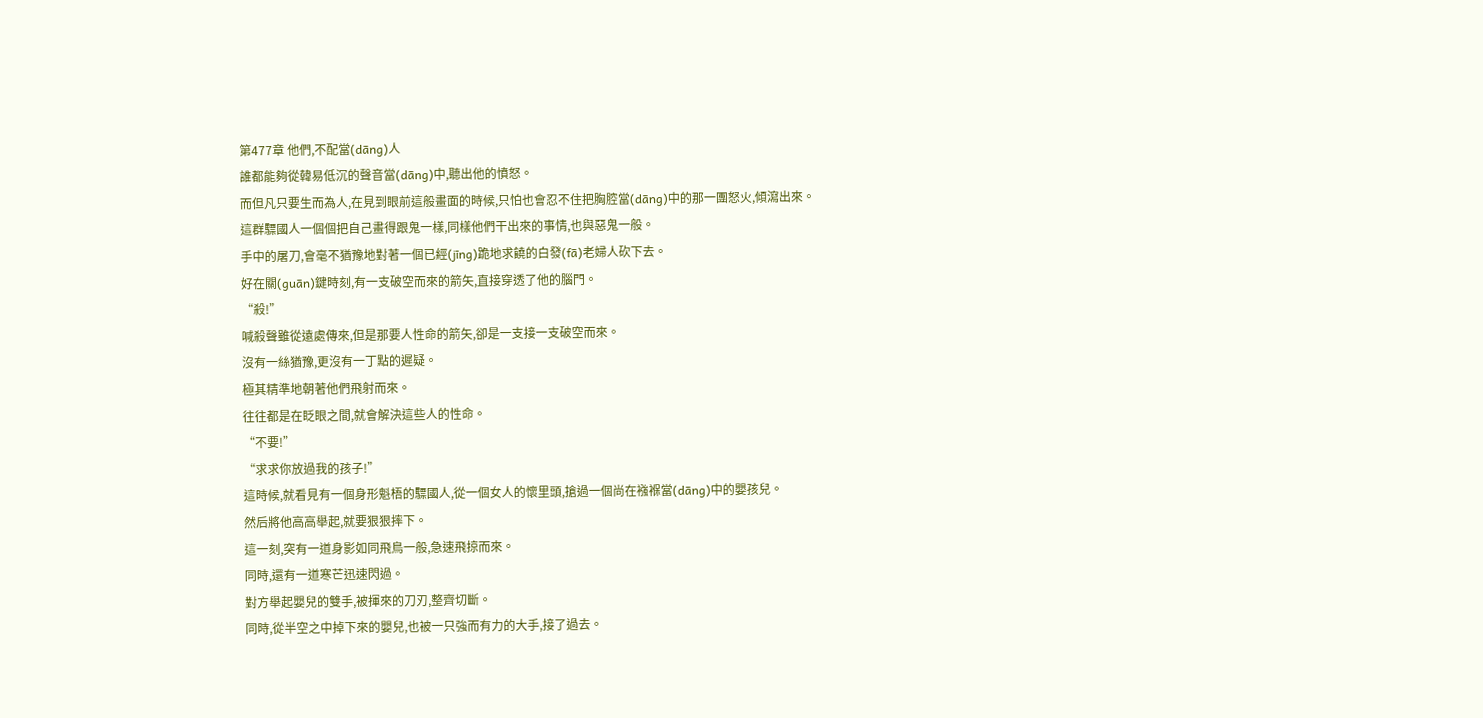第477章 他們,不配當(dāng)人
誰都能夠從韓易低沉的聲音當(dāng)中,聽出他的憤怒。
而但凡只要生而為人,在見到眼前這般畫面的時候,只怕也會忍不住把胸腔當(dāng)中的那一團怒火,傾瀉出來。
這群驃國人一個個把自己畫得跟鬼一樣,同樣他們干出來的事情,也與惡鬼一般。
手中的屠刀,會毫不猶豫地對著一個已經(jīng)跪地求饒的白發(fā)老婦人砍下去。
好在關(guān)鍵時刻,有一支破空而來的箭矢,直接穿透了他的腦門。
“殺!”
喊殺聲雖從遠處傳來,但是那要人性命的箭矢,卻是一支接一支破空而來。
沒有一絲猶豫,更沒有一丁點的遲疑。
極其精準地朝著他們飛射而來。
往往都是在眨眼之間,就會解決這些人的性命。
“不要!”
“求求你放過我的孩子!”
這時候,就看見有一個身形魁梧的驃國人,從一個女人的懷里頭,搶過一個尚在襁褓當(dāng)中的嬰孩兒。
然后將他高高舉起,就要狠狠摔下。
這一刻,突有一道身影如同飛鳥一般,急速飛掠而來。
同時,還有一道寒芒迅速閃過。
對方舉起嬰兒的雙手,被揮來的刀刃,整齊切斷。
同時,從半空之中掉下來的嬰兒,也被一只強而有力的大手,接了過去。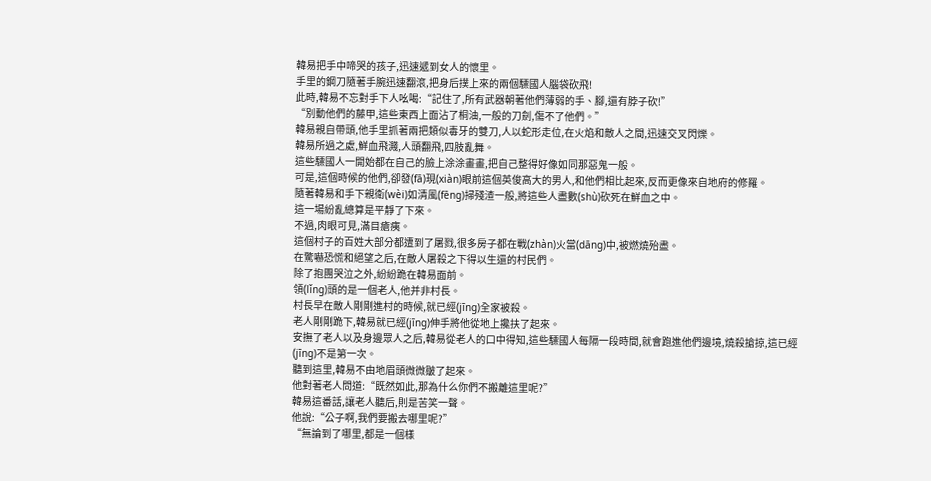韓易把手中啼哭的孩子,迅速遞到女人的懷里。
手里的鋼刀隨著手腕迅速翻滾,把身后撲上來的兩個驃國人腦袋砍飛!
此時,韓易不忘對手下人吆喝:“記住了,所有武器朝著他們薄弱的手、腳,還有脖子砍!”
“別動他們的藤甲,這些東西上面沾了桐油,一般的刀劍,傷不了他們。”
韓易親自帶頭,他手里抓著兩把類似毒牙的雙刀,人以蛇形走位,在火焰和敵人之間,迅速交叉閃爍。
韓易所過之處,鮮血飛濺,人頭翻飛,四肢亂舞。
這些驃國人一開始都在自己的臉上涂涂畫畫,把自己整得好像如同那惡鬼一般。
可是,這個時候的他們,卻發(fā)現(xiàn)眼前這個英俊高大的男人,和他們相比起來,反而更像來自地府的修羅。
隨著韓易和手下親衛(wèi)如清風(fēng)掃殘渣一般,將這些人盡數(shù)砍死在鮮血之中。
這一場紛亂總算是平靜了下來。
不過,肉眼可見,滿目瘡痍。
這個村子的百姓大部分都遭到了屠戮,很多房子都在戰(zhàn)火當(dāng)中,被燃燒殆盡。
在驚嚇恐慌和絕望之后,在敵人屠殺之下得以生還的村民們。
除了抱團哭泣之外,紛紛跪在韓易面前。
領(lǐng)頭的是一個老人,他并非村長。
村長早在敵人剛剛進村的時候,就已經(jīng)全家被殺。
老人剛剛跪下,韓易就已經(jīng)伸手將他從地上攙扶了起來。
安撫了老人以及身邊眾人之后,韓易從老人的口中得知,這些驃國人每隔一段時間,就會跑進他們邊境,燒殺搶掠,這已經(jīng)不是第一次。
聽到這里,韓易不由地眉頭微微皺了起來。
他對著老人問道:“既然如此,那為什么你們不搬離這里呢?”
韓易這番話,讓老人聽后,則是苦笑一聲。
他說:“公子啊,我們要搬去哪里呢?”
“無論到了哪里,都是一個樣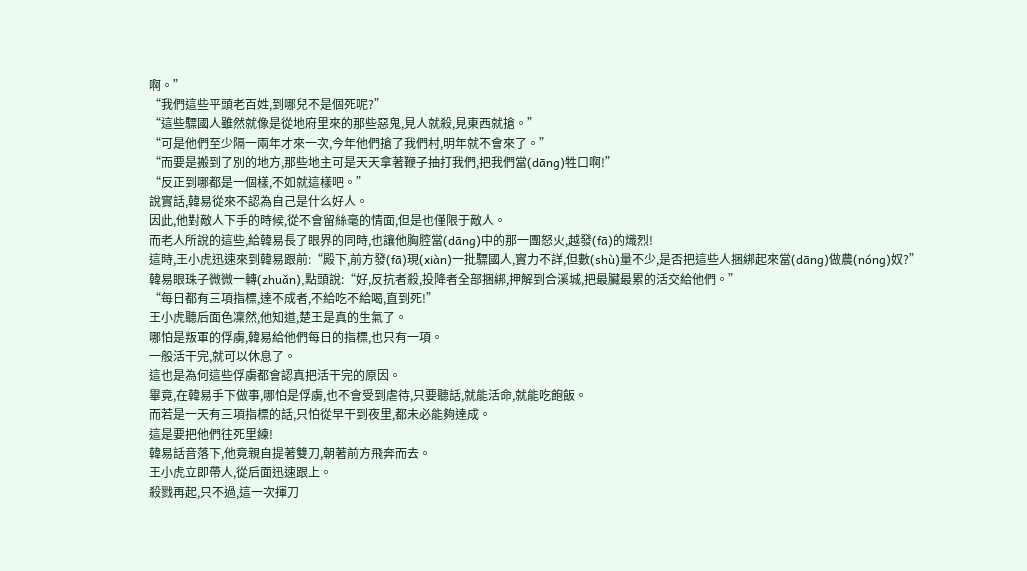啊。”
“我們這些平頭老百姓,到哪兒不是個死呢?”
“這些驃國人雖然就像是從地府里來的那些惡鬼,見人就殺,見東西就搶。”
“可是他們至少隔一兩年才來一次,今年他們搶了我們村,明年就不會來了。”
“而要是搬到了別的地方,那些地主可是天天拿著鞭子抽打我們,把我們當(dāng)牲口啊!”
“反正到哪都是一個樣,不如就這樣吧。”
說實話,韓易從來不認為自己是什么好人。
因此,他對敵人下手的時候,從不會留絲毫的情面,但是也僅限于敵人。
而老人所說的這些,給韓易長了眼界的同時,也讓他胸腔當(dāng)中的那一團怒火,越發(fā)的熾烈!
這時,王小虎迅速來到韓易跟前:“殿下,前方發(fā)現(xiàn)一批驃國人,實力不詳,但數(shù)量不少,是否把這些人捆綁起來當(dāng)做農(nóng)奴?”
韓易眼珠子微微一轉(zhuǎn),點頭說:“好,反抗者殺,投降者全部捆綁,押解到合溪城,把最臟最累的活交給他們。”
“每日都有三項指標,達不成者,不給吃不給喝,直到死!”
王小虎聽后面色凜然,他知道,楚王是真的生氣了。
哪怕是叛軍的俘虜,韓易給他們每日的指標,也只有一項。
一般活干完,就可以休息了。
這也是為何這些俘虜都會認真把活干完的原因。
畢竟,在韓易手下做事,哪怕是俘虜,也不會受到虐待,只要聽話,就能活命,就能吃飽飯。
而若是一天有三項指標的話,只怕從早干到夜里,都未必能夠達成。
這是要把他們往死里練!
韓易話音落下,他竟親自提著雙刀,朝著前方飛奔而去。
王小虎立即帶人,從后面迅速跟上。
殺戮再起,只不過,這一次揮刀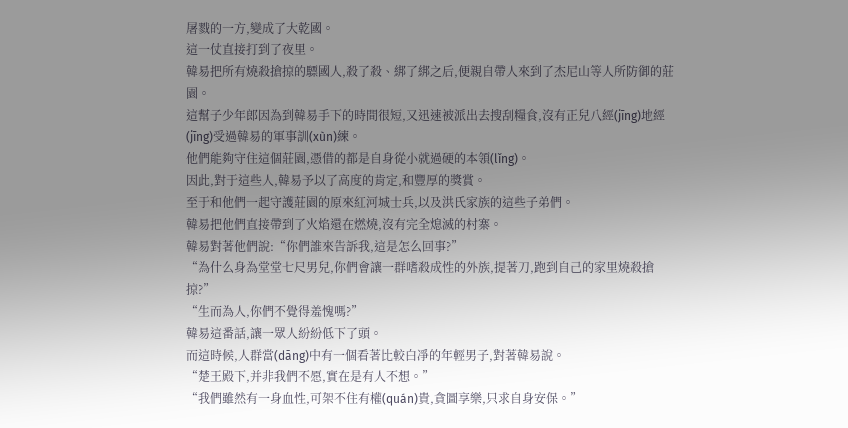屠戮的一方,變成了大乾國。
這一仗直接打到了夜里。
韓易把所有燒殺搶掠的驃國人,殺了殺、綁了綁之后,便親自帶人來到了杰尼山等人所防御的莊園。
這幫子少年郎因為到韓易手下的時間很短,又迅速被派出去搜刮糧食,沒有正兒八經(jīng)地經(jīng)受過韓易的軍事訓(xùn)練。
他們能夠守住這個莊園,憑借的都是自身從小就過硬的本領(lǐng)。
因此,對于這些人,韓易予以了高度的肯定,和豐厚的獎賞。
至于和他們一起守護莊園的原來紅河城士兵,以及洪氏家族的這些子弟們。
韓易把他們直接帶到了火焰還在燃燒,沒有完全熄滅的村寨。
韓易對著他們說:“你們誰來告訴我,這是怎么回事?”
“為什么身為堂堂七尺男兒,你們會讓一群嗜殺成性的外族,提著刀,跑到自己的家里燒殺搶掠?”
“生而為人,你們不覺得羞愧嗎?”
韓易這番話,讓一眾人紛紛低下了頭。
而這時候,人群當(dāng)中有一個看著比較白凈的年輕男子,對著韓易說。
“楚王殿下,并非我們不愿,實在是有人不想。”
“我們雖然有一身血性,可架不住有權(quán)貴,貪圖享樂,只求自身安保。”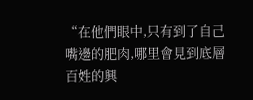“在他們眼中,只有到了自己嘴邊的肥肉,哪里會見到底層百姓的興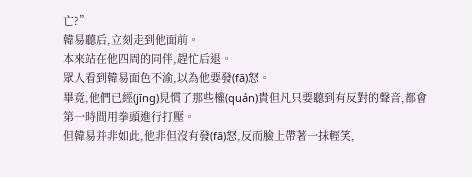亡?”
韓易聽后,立刻走到他面前。
本來站在他四周的同伴,趕忙后退。
眾人看到韓易面色不渝,以為他要發(fā)怒。
畢竟,他們已經(jīng)見慣了那些權(quán)貴但凡只要聽到有反對的聲音,都會第一時間用拳頭進行打壓。
但韓易并非如此,他非但沒有發(fā)怒,反而臉上帶著一抹輕笑,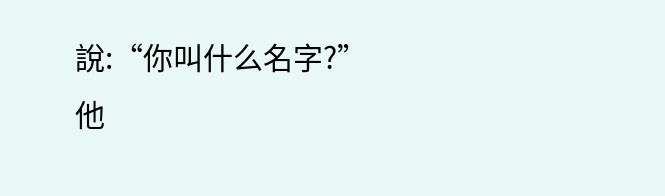說:“你叫什么名字?”
他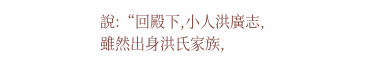說:“回殿下,小人洪廣志,雖然出身洪氏家族,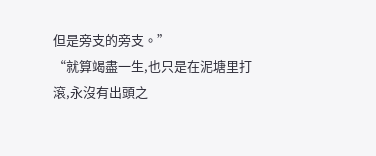但是旁支的旁支。”
“就算竭盡一生,也只是在泥塘里打滾,永沒有出頭之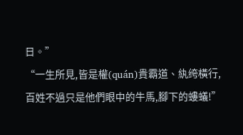日。”
“一生所見,皆是權(quán)貴霸道、紈绔橫行,百姓不過只是他們眼中的牛馬,腳下的螻蟻!”